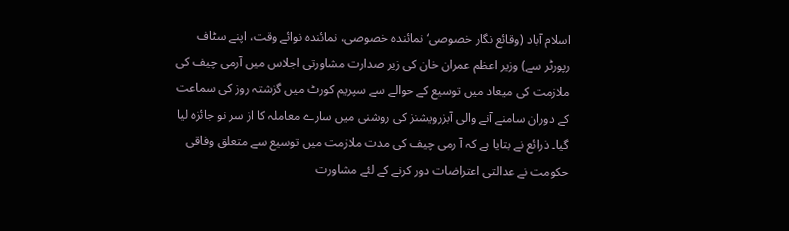اسلام آباد (وقائع نگار خصوصی‘نمائندہ خصوصی، نمائندہ نوائے وقت، اپنے سٹاف رپورٹر سے) وزیر اعظم عمران خان کی زیر صدارت مشاورتی اجلاس میں آرمی چیف کی ملازمت کی میعاد میں توسیع کے حوالے سے سپریم کورٹ میں گزشتہ روز کی سماعت کے دوران سامنے آنے والی آبزرویشنز کی روشنی میں سارے معاملہ کا از سر نو جائزہ لیا گیا۔ ذرائع نے بتایا ہے کہ آ رمی چیف کی مدت ملازمت میں توسیع سے متعلق وفاقی حکومت نے عدالتی اعتراضات دور کرنے کے لئے مشاورت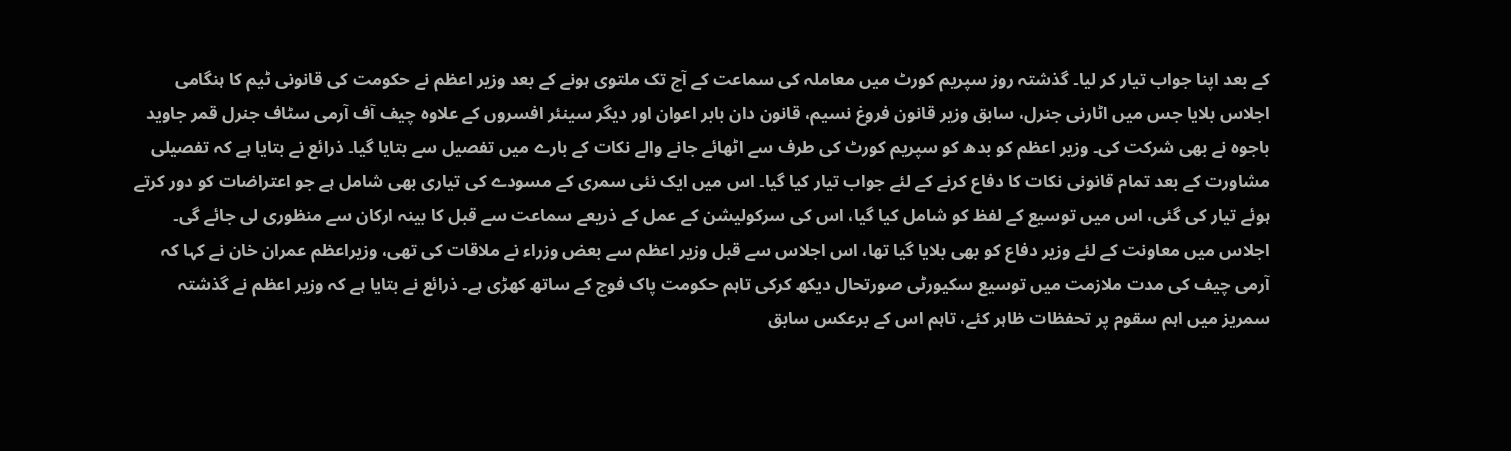کے بعد اپنا جواب تیار کر لیا۔ گذشتہ روز سپریم کورٹ میں معاملہ کی سماعت کے آج تک ملتوی ہونے کے بعد وزیر اعظم نے حکومت کی قانونی ٹیم کا ہنگامی اجلاس بلایا جس میں اٹارنی جنرل، سابق وزیر قانون فروغ نسیم، قانون دان بابر اعوان اور دیگر سینئر افسروں کے علاوہ چیف آف آرمی سٹاف جنرل قمر جاوید باجوہ نے بھی شرکت کی۔ وزیر اعظم کو بدھ کو سپریم کورٹ کی طرف سے اٹھائے جانے والے نکات کے بارے میں تفصیل سے بتایا گیا۔ ذرائع نے بتایا ہے کہ تفصیلی مشاورت کے بعد تمام قانونی نکات کا دفاع کرنے کے لئے جواب تیار کیا گیا۔ اس میں ایک نئی سمری کے مسودے کی تیاری بھی شامل ہے جو اعتراضات کو دور کرتے ہوئے تیار کی گئی، اس میں توسیع کے لفظ کو شامل کیا گیا، اس کی سرکولیشن کے عمل کے ذریعے سماعت سے قبل کا بینہ ارکان سے منظوری لی جائے گی۔ اجلاس میں معاونت کے لئے وزیر دفاع کو بھی بلایا گیا تھا، اس اجلاس سے قبل وزیر اعظم سے بعض وزراء نے ملاقات کی تھی، وزیراعظم عمران خان نے کہا کہ آرمی چیف کی مدت ملازمت میں توسیع سکیورٹی صورتحال دیکھ کرکی تاہم حکومت پاک فوج کے ساتھ کھڑی ہے۔ ذرائع نے بتایا ہے کہ وزیر اعظم نے گذشتہ سمریز میں اہم سقوم پر تحفظات ظاہر کئے، تاہم اس کے برعکس سابق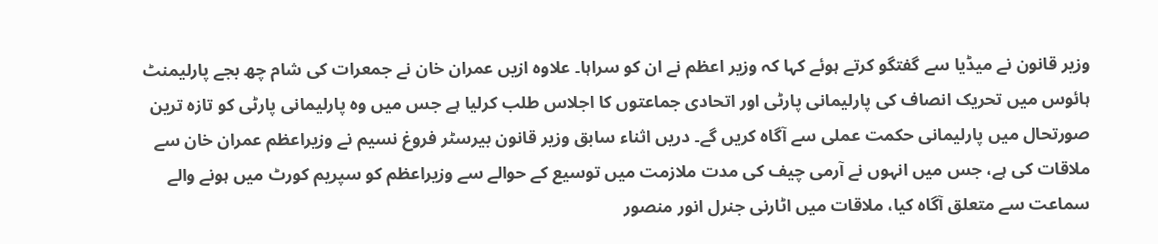وزیر قانون نے میڈیا سے گفتگو کرتے ہوئے کہا کہ وزیر اعظم نے ان کو سراہا۔ علاوہ ازیں عمران خان نے جمعرات کی شام چھ بجے پارلیمنٹ ہائوس میں تحریک انصاف کی پارلیمانی پارٹی اور اتحادی جماعتوں کا اجلاس طلب کرلیا ہے جس میں وہ پارلیمانی پارٹی کو تازہ ترین صورتحال میں پارلیمانی حکمت عملی سے آگاہ کریں گے۔ دریں اثناء سابق وزیر قانون بیرسٹر فروغ نسیم نے وزیراعظم عمران خان سے ملاقات کی ہے، جس میں انہوں نے آرمی چیف کی مدت ملازمت میں توسیع کے حوالے سے وزیراعظم کو سپریم کورٹ میں ہونے والے سماعت سے متعلق آگاہ کیا، ملاقات میں اٹارنی جنرل انور منصور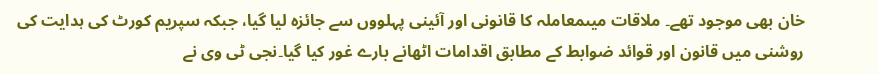خان بھی موجود تھے۔ ملاقات میںمعاملہ کا قانونی اور آئینی پہلووں سے جائزہ لیا گیا، جبکہ سپریم کورٹ کی ہدایت کی روشنی میں قانون اور قوائد ضوابط کے مطابق اقدامات اٹھانے بارے غور کیا گیا۔نجی ٹی وی نے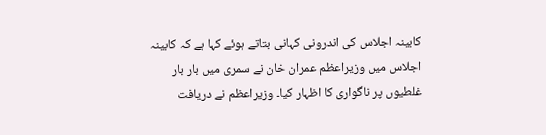کابینہ اجلاس کی اندرونی کہانی بتاتے ہوئے کہا ہے کہ کابینہ اجلاس میں وزیراعظم عمران خان نے سمری میں بار بار غلطیوں پر ناگواری کا اظہار کیا۔ وزیراعظم نے دریافت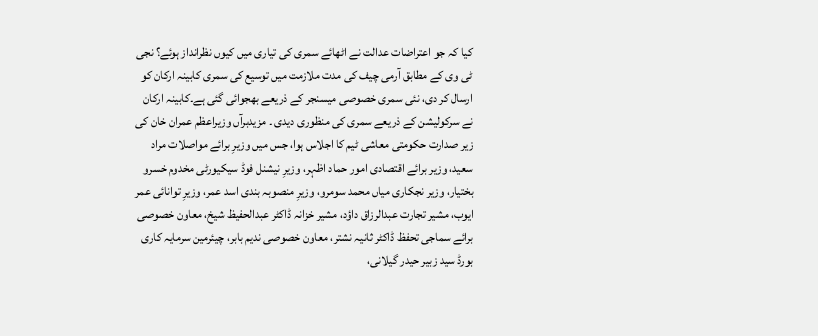کیا کہ جو اعتراضات عدالت نے اٹھائے سمری کی تیاری میں کیوں نظرانداز ہوئے؟ نجی ٹی وی کے مطابق آرمی چیف کی مدت ملازمت میں توسیع کی سمری کابینہ ارکان کو ارسال کر دی، نئی سمری خصوصی میسنجر کے ذریعے بھجوائی گئی ہے۔کابینہ ارکان نے سرکولیشن کے ذریعے سمری کی منظوری دیدی ۔ مزیدبرآں وزیراعظم عمران خان کی زیر صدارت حکومتی معاشی ٹیم کا اجلاس ہوا، جس میں وزیرِ برائے مواصلات مراد سعید، وزیر برائے اقتصادی امور حماد اظہر، وزیرِ نیشنل فوڈ سیکیورٹی مخدوم خسرو بختیار، وزیر نجکاری میاں محمد سومرو، وزیرِ منصوبہ بندی اسد عمر، وزیرِ توانائی عمر ایوب، مشیر تجارت عبدالرزاق داؤد، مشیر خزانہ ڈاکٹر عبدالحفیظ شیخ، معاون خصوصی برائے سماجی تحفظ ڈاکٹر ثانیہ نشتر، معاون خصوصی ندیم بابر، چیئرمین سرمایہ کاری بورڈ سید زبیر حیدر گیلانی،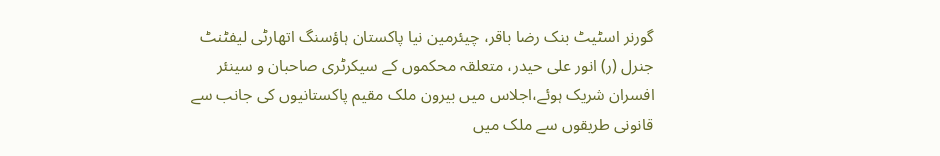گورنر اسٹیٹ بنک رضا باقر، چیئرمین نیا پاکستان ہاؤسنگ اتھارٹی لیفٹنٹ جنرل (ر) انور علی حیدر، متعلقہ محکموں کے سیکرٹری صاحبان و سینئر افسران شریک ہوئے،اجلاس میں بیرون ملک مقیم پاکستانیوں کی جانب سے قانونی طریقوں سے ملک میں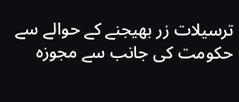ترسیلات زر بھیجنے کے حوالے سے حکومت کی جانب سے مجوزہ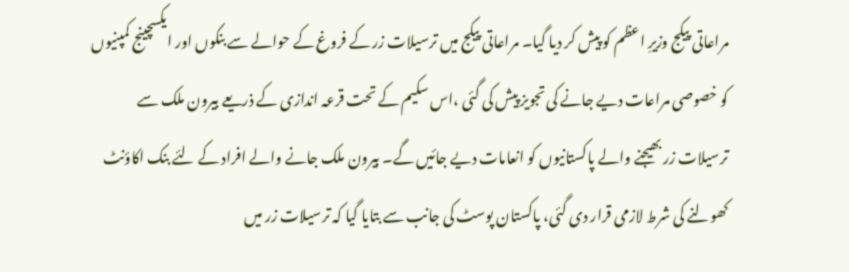مراعاتی پیکج وزیرِ اعظم کو پیش کر دیا گیا۔ مراعاتی پیکج میں ترسیلات زر کے فروغ کے حوالے سے بنکوں اور ایکسچینج کمپنیوں کو خصوصی مراعات دیے جانے کی تجویز پیش کی گئی ،اس سکیم کے تحت قرعہ اندازی کے ذریعے بیرون ملک سے ترسیلات زر بھیجنے والے پاکستانیوں کو انعامات دیے جائیں گے۔ بیرون ملک جانے والے افراد کے لئے بنک اکاؤنٹ کھولنے کی شرط لازمی قرار دی گئی، پاکستان پوسٹ کی جانب سے بتایا گیا کہ ترسیلات زر میں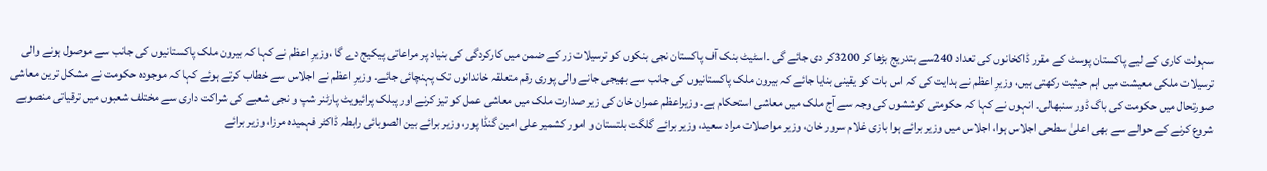سہولت کاری کے لیے پاکستان پوسٹ کے مقرر ڈاکخانوں کی تعداد 240سے بتدریج بڑھا کر 3200کر دی جائے گی ۔اسٹیٹ بنک آف پاکستان نجی بنکوں کو ترسیلات زر کے ضمن میں کارکردگی کی بنیاد پر مراعاتی پیکیج دے گا ،وزیرِ اعظم نے کہا کہ بیرون ملک پاکستانیوں کی جانب سے موصول ہونے والی ترسیلات ملکی معیشت میں اہم حیثیت رکھتی ہیں، وزیرِ اعظم نے ہدایت کی کہ اس بات کو یقینی بنایا جائے کہ بیرون ملک پاکستانیوں کی جانب سے بھیجی جانے والی پوری رقم متعلقہ خاندانوں تک پہنچائی جائے۔ وزیرِ اعظم نے اجلاس سے خطاب کرتے ہوئے کہا کہ موجودہ حکومت نے مشکل ترین معاشی صورتحال میں حکومت کی باگ ڈور سنبھالی۔ انہوں نے کہا کہ حکومتی کوششوں کی وجہ سے آج ملک میں معاشی استحکام ہے۔ وزیراعظم عمران خان کی زیر صدارت ملک میں معاشی عمل کو تیز کرنے اور پبلک پرائیویٹ پارٹنر شپ و نجی شعبے کی شراکت داری سے مختلف شعبوں میں ترقیاتی منصوبے شروع کرنے کے حوالے سے بھی اعلیٰ سطحی اجلاس ہوا، اجلاس میں وزیر برائے ہوا بازی غلام سرور خان، وزیر مواصلات مراد سعید، وزیر برائے گلگت بلتستان و امور کشمیر علی امین گنڈا پور، وزیر برائے بین الصوبائی رابطہ ڈاکٹر فہمیدہ مرزا، وزیر برائے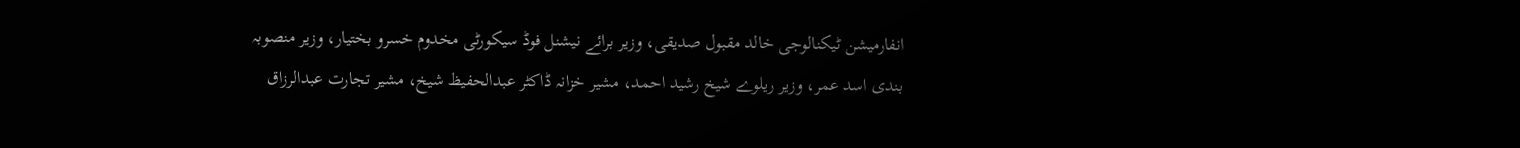انفارمیشن ٹیکنالوجی خالد مقبول صدیقی، وزیر برائے نیشنل فوڈ سیکورٹی مخدوم خسرو بختیار، وزیر منصوبہ بندی اسد عمر، وزیر ریلوے شیخ رشید احمد، مشیر خزانہ ڈاکٹر عبدالحفیظ شیخ، مشیر تجارت عبدالرزاق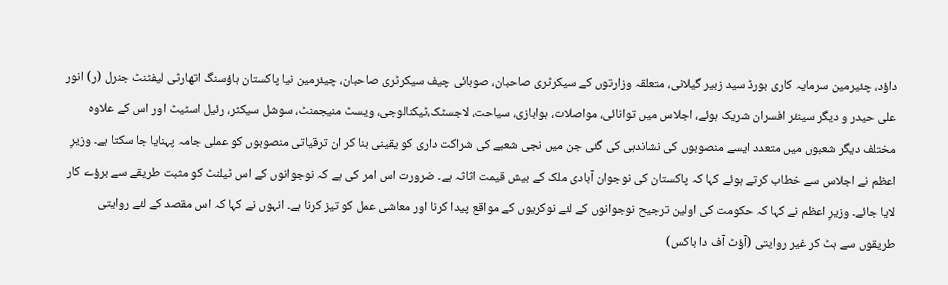داؤد، چئیرمین سرمایہ کاری بورڈ سید زبیر گیلانی، متعلقہ وزارتوں کے سیکرٹری صاحبان، صوبائی چیف سیکرٹری صاحبان، چیئرمین نیا پاکستان ہاؤسنگ اتھارٹی لیفٹنٹ جنرل (ر) انور علی حیدر و دیگر سینئر افسران شریک ہوئے، اجلاس میں توانائی، مواصلات، ہوابازی، سیاحت، لاجسٹک،ٹیکنالوجی، ویسٹ منیجمنٹ، سوشل سیکٹر، رئیل اسٹیٹ اور اس کے علاوہ مختلف دیگر شعبوں میں متعدد ایسے منصوبوں کی نشاندہی کی گئی جن میں نجی شعبے کی شراکت داری کو یقینی بنا کر ان ترقیاتی منصوبوں کو عملی جامہ پہنایا جا سکتا ہے۔ وزیرِ اعظم نے اجلاس سے خطاب کرتے ہوئے کہا کہ پاکستان کی نوجوان آبادی ملک کے بیش قیمت اثاثہ ہے۔ ضرورت اس امر کی ہے کہ نوجوانوں کے اس ٹیلنٹ کو مثبت طریقے سے برؤے کار لایا جائے۔ وزیرِ اعظم نے کہا کہ حکومت کی اولین ترجیح نوجوانوں کے لئے نوکریوں کے مواقع پیدا کرنا اور معاشی عمل کو تیز کرنا ہے۔ انہوں نے کہا کہ اس مقصد کے لئے روایتی طریقوں سے ہٹ کر غیر روایتی (آؤٹ آف دا باکس)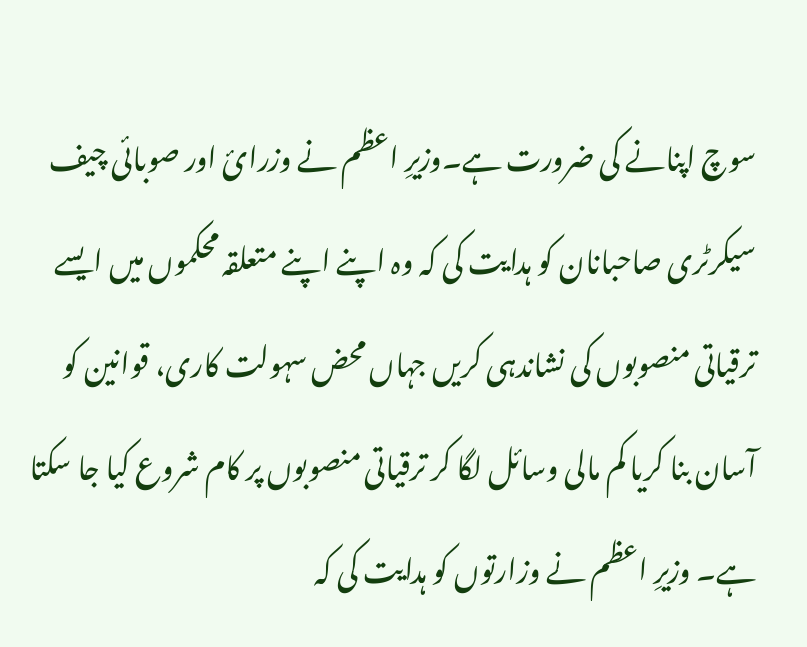سوچ اپنانے کی ضرورت ہے۔وزیرِ اعظم نے وزرائ اور صوبائی چیف سیکرٹری صاحبانان کو ہدایت کی کہ وہ اپنے اپنے متعلقہ محکموں میں ایسے ترقیاتی منصوبوں کی نشاندہی کریں جہاں محض سہولت کاری، قوانین کو آسان بنا کریا کم مالی وسائل لگا کر ترقیاتی منصوبوں پر کام شروع کیا جا سکتا ہے۔ وزیرِ اعظم نے وزارتوں کو ہدایت کی کہ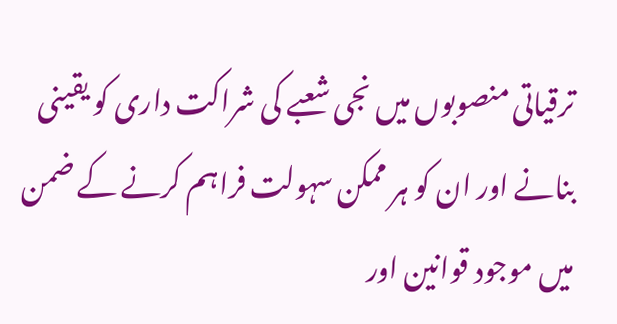ترقیاتی منصوبوں میں نجی شعبے کی شراکت داری کو یقینی بنانے اور ان کو ہر ممکن سہولت فراہم کرنے کے ضمن میں موجود قوانین اور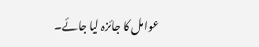عوامل کا جائزہ لیا جائے۔